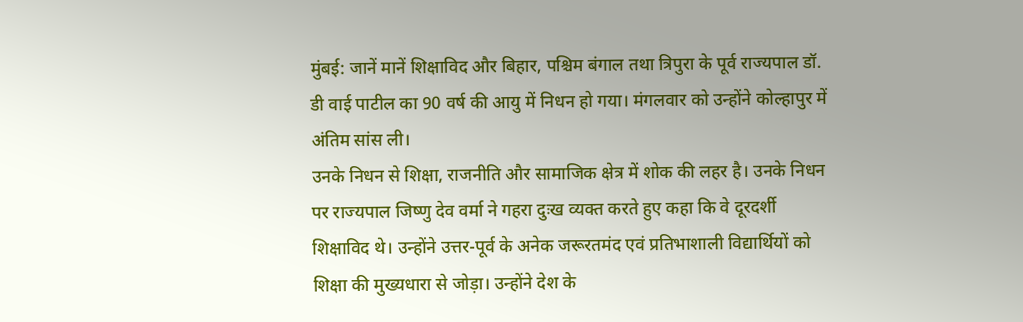मुंबई: जानें मानें शिक्षाविद और बिहार, पश्चिम बंगाल तथा त्रिपुरा के पूर्व राज्यपाल डॉ. डी वाई पाटील का 90 वर्ष की आयु में निधन हो गया। मंगलवार को उन्होंने कोल्हापुर में अंतिम सांस ली।
उनके निधन से शिक्षा, राजनीति और सामाजिक क्षेत्र में शोक की लहर है। उनके निधन पर राज्यपाल जिष्णु देव वर्मा ने गहरा दुःख व्यक्त करते हुए कहा कि वे दूरदर्शी शिक्षाविद थे। उन्होंने उत्तर-पूर्व के अनेक जरूरतमंद एवं प्रतिभाशाली विद्यार्थियों को शिक्षा की मुख्यधारा से जोड़ा। उन्होंने देश के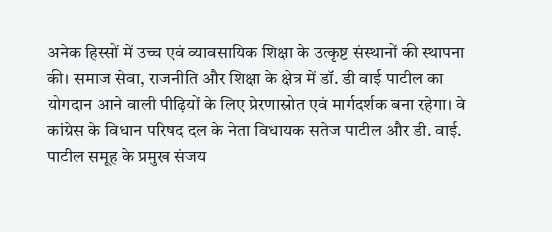अनेक हिस्सों में उच्च एवं व्यावसायिक शिक्षा के उत्कृष्ट संस्थानों की स्थापना की। समाज सेवा, राजनीति और शिक्षा के क्षेत्र में डॉ. डी वाई पाटील का योगदान आने वाली पीढ़ियों के लिए प्रेरणास्रोत एवं मार्गदर्शक बना रहेगा। वे कांग्रेस के विधान परिषद दल के नेता विधायक सतेज पाटील और डी. वाई. पाटील समूह के प्रमुख संजय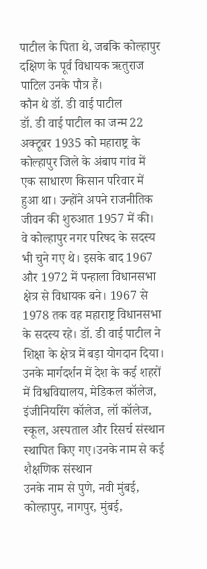पाटील के पिता थे, जबकि कोल्हापुर दक्षिण के पूर्व विधायक ऋतुराज पाटिल उनके पौत्र हैं।
कौन थे डॉ. डी वाई पाटील
डॉ. डी वाई पाटील का जन्म 22 अक्टूबर 1935 को महाराष्ट्र के कोल्हापुर जिले के अंबाप गांव में एक साधारण किसान परिवार में हुआ था। उन्होंने अपने राजनीतिक जीवन की शुरुआत 1957 में की। वे कोल्हापुर नगर परिषद के सदस्य भी चुने गए थे। इसके बाद 1967 और 1972 में पन्हाला विधानसभा क्षेत्र से विधायक बने। 1967 से 1978 तक वह महाराष्ट्र विधानसभा के सदस्य रहे। डॉ. डी वाई पाटील ने शिक्षा के क्षेत्र में बड़ा योगदान दिया। उनके मार्गदर्शन में देश के कई शहरों में विश्वविद्यालय, मेडिकल कॉलेज, इंजीनियरिंग कॉलेज, लॉ कॉलेज, स्कूल, अस्पताल और रिसर्च संस्थान स्थापित किए गए।उनके नाम से कई शैक्षणिक संस्थान
उनके नाम से पुणे, नवी मुंबई, कोल्हापुर, नागपुर, मुंबई,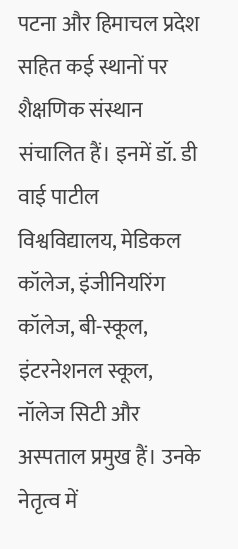पटना और हिमाचल प्रदेश सहित कई स्थानों पर शैक्षणिक संस्थान संचालित हैं। इनमें डॉ. डी वाई पाटील विश्वविद्यालय, मेडिकल कॉलेज, इंजीनियरिंग कॉलेज, बी-स्कूल, इंटरनेशनल स्कूल, नॉलेज सिटी और अस्पताल प्रमुख हैं। उनके नेतृत्व में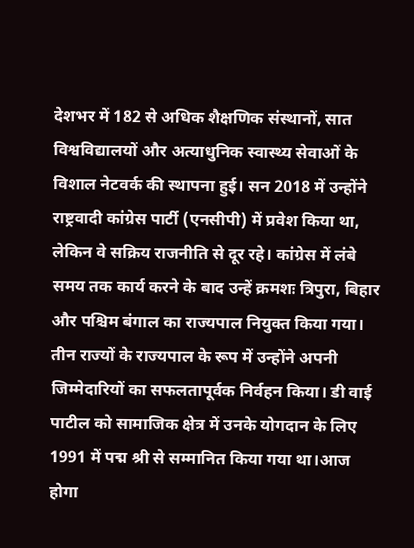देशभर में 182 से अधिक शैक्षणिक संस्थानों, सात विश्वविद्यालयों और अत्याधुनिक स्वास्थ्य सेवाओं के विशाल नेटवर्क की स्थापना हुई। सन 2018 में उन्होंने राष्ट्रवादी कांग्रेस पार्टी (एनसीपी) में प्रवेश किया था, लेकिन वे सक्रिय राजनीति से दूर रहे। कांग्रेस में लंबे समय तक कार्य करने के बाद उन्हें क्रमशः त्रिपुरा, बिहार और पश्चिम बंगाल का राज्यपाल नियुक्त किया गया। तीन राज्यों के राज्यपाल के रूप में उन्होंने अपनी जिम्मेदारियों का सफलतापूर्वक निर्वहन किया। डी वाई पाटील को सामाजिक क्षेत्र में उनके योगदान के लिए 1991 में पद्म श्री से सम्मानित किया गया था।आज होगा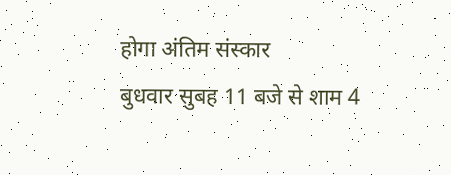होगा अंतिम संस्कार
बुधवार सुबह 11 बजे से शाम 4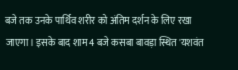बजे तक उनके पार्थिव शरीर को अंतिम दर्शन के लिए रखा जाएगा। इसके बाद शाम 4 बजे कसबा बावड़ा स्थित 'यशवंत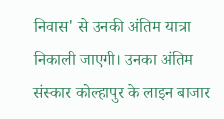निवास' से उनकी अंतिम यात्रा निकाली जाएगी। उनका अंतिम संस्कार कोल्हापुर के लाइन बाजार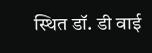स्थित डॉ. डी वाई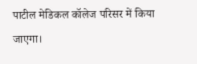पाटील मेडिकल कॉलेज परिसर में किया जाएगा।